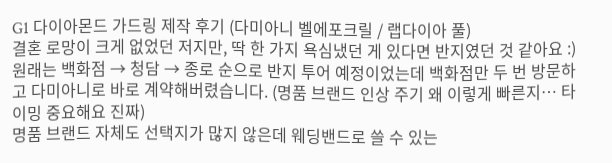G1 다이아몬드 가드링 제작 후기 (다미아니 벨에포크릴 / 랩다이아 풀)
결혼 로망이 크게 없었던 저지만, 딱 한 가지 욕심냈던 게 있다면 반지였던 것 같아요 :) 원래는 백화점 → 청담 → 종로 순으로 반지 투어 예정이었는데 백화점만 두 번 방문하고 다미아니로 바로 계약해버렸습니다. (명품 브랜드 인상 주기 왜 이렇게 빠른지… 타이밍 중요해요 진짜)
명품 브랜드 자체도 선택지가 많지 않은데 웨딩밴드로 쓸 수 있는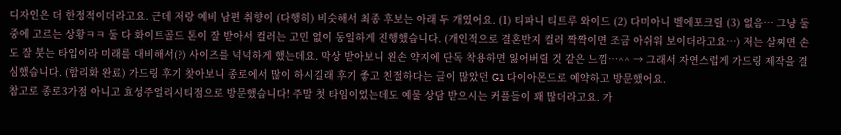디자인은 더 한정적이더라고요. 근데 저랑 예비 남편 취향이 (다행히) 비슷해서 최종 후보는 아래 두 개였어요. (1) 티파니 티트루 와이드 (2) 다미아니 벨에포크릴 (3) 없음… 그냥 둘 중에 고르는 상황ㅋㅋ 둘 다 화이트골드 톤이 잘 받아서 컬러는 고민 없이 동일하게 진행했습니다. (개인적으로 결혼반지 컬러 짝짝이면 조금 아쉬워 보이더라고요…) 저는 살찌면 손도 잘 붓는 타입이라 미래를 대비해서(?) 사이즈를 넉넉하게 했는데요. 막상 받아보니 왼손 약지에 단독 착용하면 잃어버릴 것 같은 느낌…^^ → 그래서 자연스럽게 가드링 제작을 결심했습니다. (합리화 완료) 가드링 후기 찾아보니 종로에서 많이 하시길래 후기 좋고 친절하다는 글이 많았던 G1 다이아몬드로 예약하고 방문했어요.
참고로 종로3가점 아니고 효성주얼리시티점으로 방문했습니다! 주말 첫 타임이었는데도 예물 상담 받으시는 커플들이 꽤 많더라고요. 가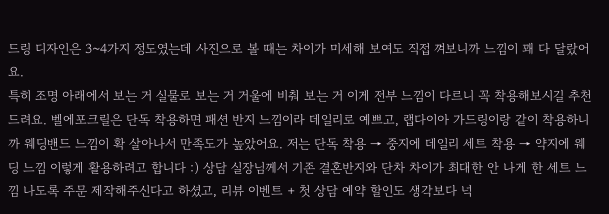드링 디자인은 3~4가지 정도였는데 사진으로 볼 때는 차이가 미세해 보여도 직접 껴보니까 느낌이 꽤 다 달랐어요.
특히 조명 아래에서 보는 거 실물로 보는 거 거울에 비춰 보는 거 이게 전부 느낌이 다르니 꼭 착용해보시길 추천드려요. 벨에포크릴은 단독 착용하면 패션 반지 느낌이라 데일리로 예쁘고, 랩다이아 가드링이랑 같이 착용하니까 웨딩밴드 느낌이 확 살아나서 만족도가 높았어요. 저는 단독 착용 → 중지에 데일리 세트 착용 → 약지에 웨딩 느낌 이렇게 활용하려고 합니다 :) 상담 실장님께서 기존 결혼반지와 단차 차이가 최대한 안 나게 한 세트 느낌 나도록 주문 제작해주신다고 하셨고, 리뷰 이벤트 + 첫 상담 예약 할인도 생각보다 넉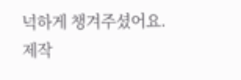넉하게 챙겨주셨어요.
제작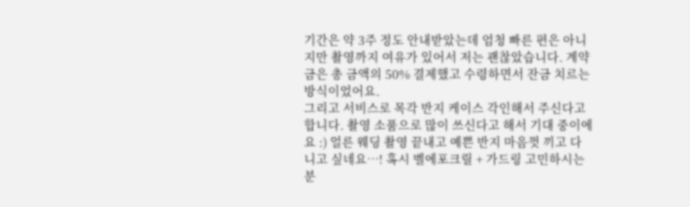기간은 약 3주 정도 안내받았는데 엄청 빠른 편은 아니지만 촬영까지 여유가 있어서 저는 괜찮았습니다. 계약금은 총 금액의 50% 결제했고 수령하면서 잔금 치르는 방식이었어요.
그리고 서비스로 목각 반지 케이스 각인해서 주신다고 합니다. 촬영 소품으로 많이 쓰신다고 해서 기대 중이에요 :) 얼른 웨딩 촬영 끝내고 예쁜 반지 마음껏 끼고 다니고 싶네요…! 혹시 벨에포크릴 + 가드링 고민하시는 분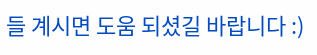들 계시면 도움 되셨길 바랍니다 :)